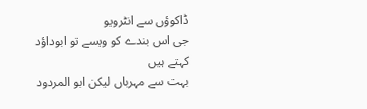ڈاکوؤں سے انٹرویو
جی اس بندے کو ویسے تو ابوداؤد کہتے ہیں
بہت سے مہرباں لیکن ابو المردود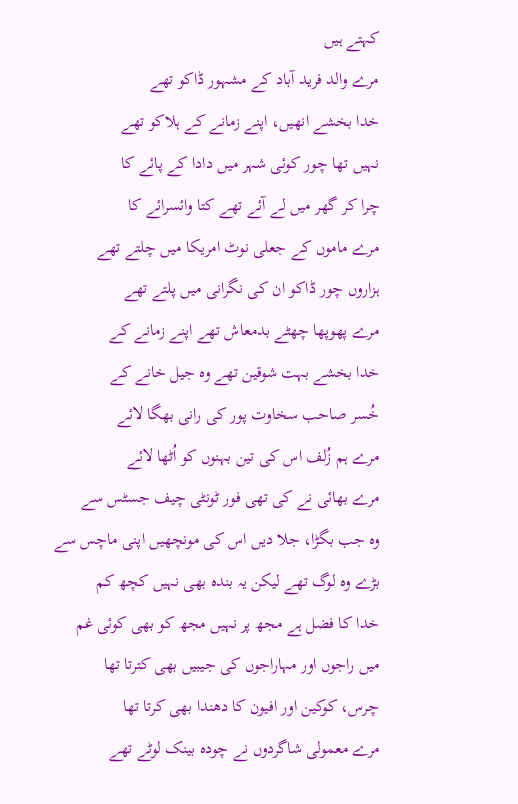کہتے ہیں
مرے والد فرید آباد کے مشہور ڈاکو تھے
خدا بخشے انھیں، اپنے زمانے کے ہلاکو تھے
نہیں تھا چور کوئی شہر میں دادا کے پائے کا
چرا کر گھر میں لے آئے تھے کتا وائسرائے کا
مرے ماموں کے جعلی نوٹ امریکا میں چلتے تھے
ہزاروں چور ڈاکو ان کی نگرانی میں پلتے تھے
مرے پھوپھا چھٹے بدمعاش تھے اپنے زمانے کے
خدا بخشے بہت شوقین تھے وہ جیل خانے کے
خُسر صاحب سخاوت پور کی رانی بھگا لائے
مرے ہم زُلف اس کی تین بہنوں کو اُٹھا لائے
مرے بھائی نے کی تھی فور ٹونٹی چیف جسٹس سے
وہ جب بگڑا، جلا دیں اس کی مونچھیں اپنی ماچس سے
بڑے وہ لوگ تھے لیکن یہ بندہ بھی نہیں کچھ کم
خدا کا فضل ہے مجھ پر نہیں مجھ کو بھی کوئی غم
میں راجوں اور مہاراجوں کی جیبیں بھی کترتا تھا
چرس، کوکین اور افیون کا دھندا بھی کرتا تھا
مرے معمولی شاگردوں نے چودہ بینک لوٹے تھے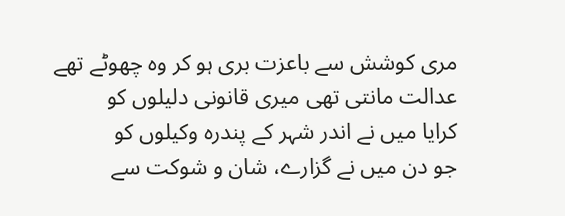مری کوشش سے باعزت بری ہو کر وہ چھوٹے تھے
عدالت مانتی تھی میری قانونی دلیلوں کو
کرایا میں نے اندر شہر کے پندرہ وکیلوں کو
جو دن میں نے گزارے، شان و شوکت سے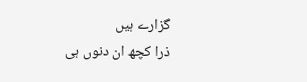گزارے ہیں
ذرا کچھ ان دنوں ہی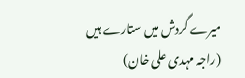میرے گردش میں ستارے ہیں
(راجہ مہدی علی خان)